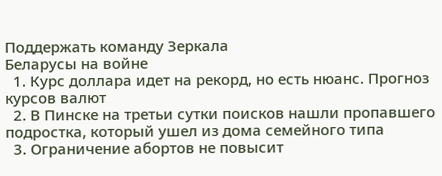Поддержать команду Зеркала
Беларусы на войне
  1. Курс доллара идет на рекорд, но есть нюанс. Прогноз курсов валют
  2. В Пинске на третьи сутки поисков нашли пропавшего подростка, который ушел из дома семейного типа
  3. Ограничение абортов не повысит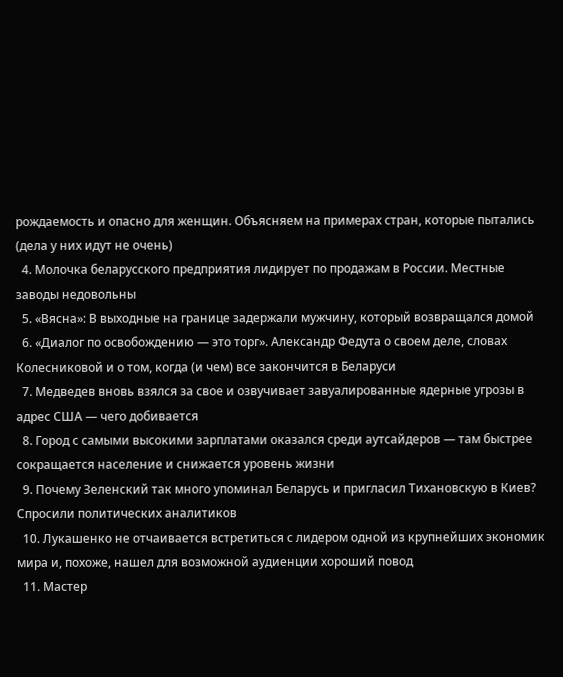рождаемость и опасно для женщин. Объясняем на примерах стран, которые пытались (дела у них идут не очень)
  4. Молочка беларусского предприятия лидирует по продажам в России. Местные заводы недовольны
  5. «Вясна»: В выходные на границе задержали мужчину, который возвращался домой
  6. «Диалог по освобождению — это торг». Александр Федута о своем деле, словах Колесниковой и о том, когда (и чем) все закончится в Беларуси
  7. Медведев вновь взялся за свое и озвучивает завуалированные ядерные угрозы в адрес США — чего добивается
  8. Город с самыми высокими зарплатами оказался среди аутсайдеров — там быстрее сокращается население и снижается уровень жизни
  9. Почему Зеленский так много упоминал Беларусь и пригласил Тихановскую в Киев? Спросили политических аналитиков
  10. Лукашенко не отчаивается встретиться с лидером одной из крупнейших экономик мира и, похоже, нашел для возможной аудиенции хороший повод
  11. Мастер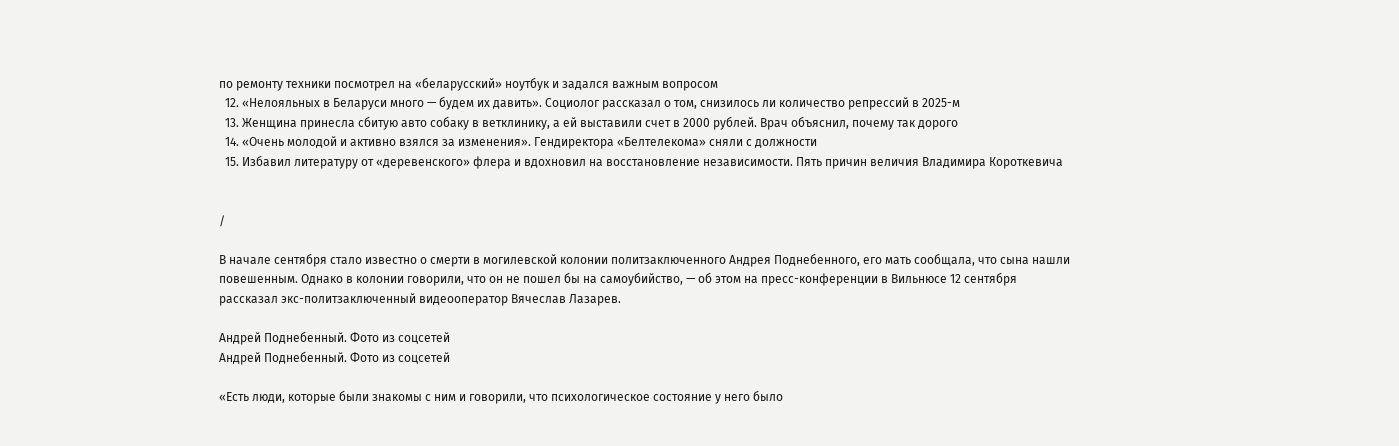по ремонту техники посмотрел на «беларусский» ноутбук и задался важным вопросом
  12. «Нелояльных в Беларуси много — будем их давить». Социолог рассказал о том, снизилось ли количество репрессий в 2025-м
  13. Женщина принесла сбитую авто собаку в ветклинику, а ей выставили счет в 2000 рублей. Врач объяснил, почему так дорого
  14. «Очень молодой и активно взялся за изменения». Гендиректора «Белтелекома» сняли с должности
  15. Избавил литературу от «деревенского» флера и вдохновил на восстановление независимости. Пять причин величия Владимира Короткевича


/

В начале сентября стало известно о смерти в могилевской колонии политзаключенного Андрея Поднебенного, его мать сообщала, что сына нашли повешенным. Однако в колонии говорили, что он не пошел бы на самоубийство, — об этом на пресс-конференции в Вильнюсе 12 сентября рассказал экс-политзаключенный видеооператор Вячеслав Лазарев.

Андрей Поднебенный. Фото из соцсетей
Андрей Поднебенный. Фото из соцсетей

«Есть люди, которые были знакомы с ним и говорили, что психологическое состояние у него было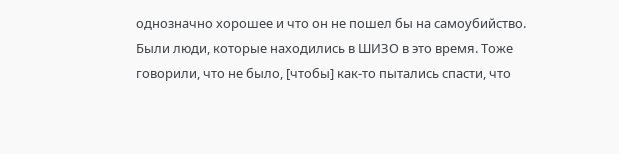однозначно хорошее и что он не пошел бы на самоубийство. Были люди, которые находились в ШИЗО в это время. Тоже говорили, что не было, [чтобы] как-то пытались спасти, что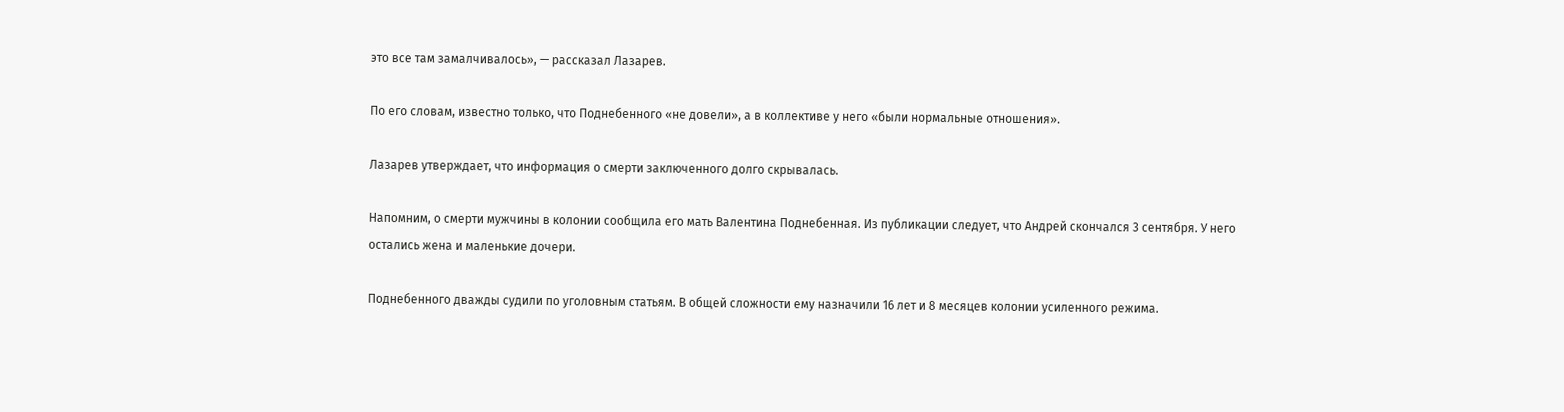это все там замалчивалось», — рассказал Лазарев.

По его словам, известно только, что Поднебенного «не довели», а в коллективе у него «были нормальные отношения».

Лазарев утверждает, что информация о смерти заключенного долго скрывалась.

Напомним, о смерти мужчины в колонии сообщила его мать Валентина Поднебенная. Из публикации следует, что Андрей скончался 3 сентября. У него остались жена и маленькие дочери.

Поднебенного дважды судили по уголовным статьям. В общей сложности ему назначили 16 лет и 8 месяцев колонии усиленного режима.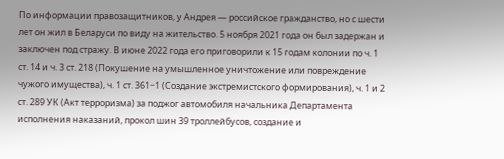По информации правозащитников, у Андрея — российское гражданство, но с шести лет он жил в Беларуси по виду на жительство. 5 ноября 2021 года он был задержан и заключен под стражу. В июне 2022 года его приговорили к 15 годам колонии по ч. 1 ст. 14 и ч. 3 ст. 218 (Покушение на умышленное уничтожение или повреждение чужого имущества), ч. 1 ст. 361−1 (Создание экстремистского формирования), ч. 1 и 2 ст. 289 УК (Акт терроризма) за поджог автомобиля начальника Департамента исполнения наказаний, прокол шин 39 троллейбусов, создание и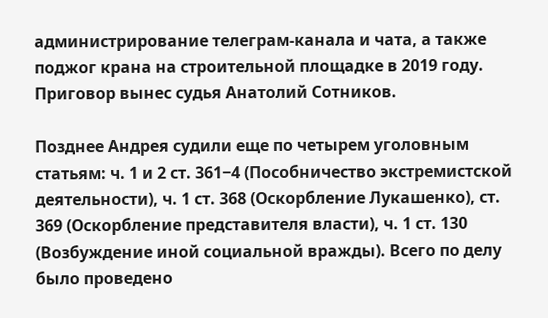администрирование телеграм-канала и чата, а также поджог крана на строительной площадке в 2019 году. Приговор вынес судья Анатолий Сотников.

Позднее Андрея судили еще по четырем уголовным статьям: ч. 1 и 2 ст. 361−4 (Пособничество экстремистской деятельности), ч. 1 ст. 368 (Оскорбление Лукашенко), ст. 369 (Оскорбление представителя власти), ч. 1 ст. 130 (Возбуждение иной социальной вражды). Всего по делу было проведено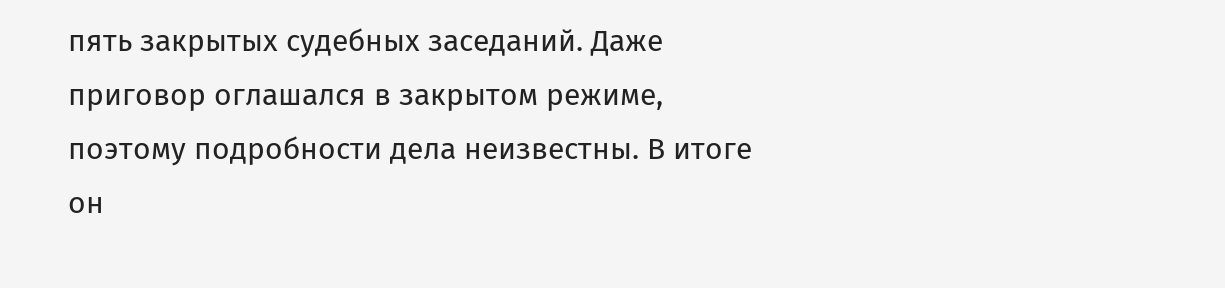пять закрытых судебных заседаний. Даже приговор оглашался в закрытом режиме, поэтому подробности дела неизвестны. В итоге он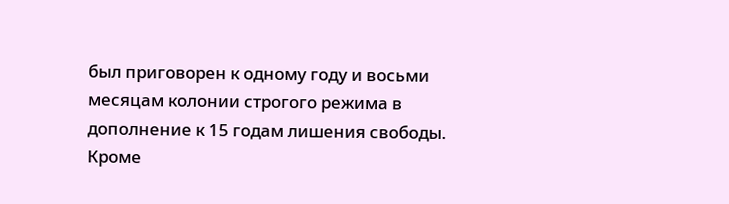был приговорен к одному году и восьми месяцам колонии строгого режима в дополнение к 15 годам лишения свободы. Кроме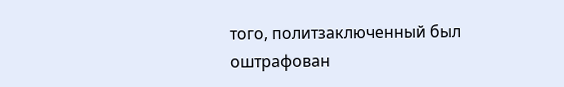того, политзаключенный был оштрафован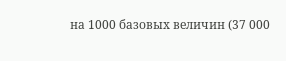на 1000 базовых величин (37 000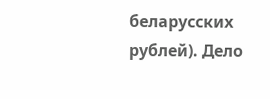беларусских рублей). Дело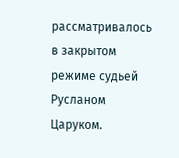рассматривалось в закрытом режиме судьей Русланом Царуком.